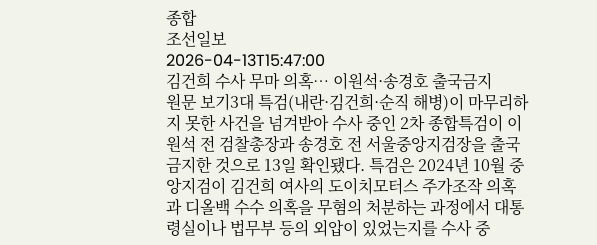종합
조선일보
2026-04-13T15:47:00
김건희 수사 무마 의혹… 이원석·송경호 출국금지
원문 보기3대 특검(내란·김건희·순직 해병)이 마무리하지 못한 사건을 넘겨받아 수사 중인 2차 종합특검이 이원석 전 검찰총장과 송경호 전 서울중앙지검장을 출국 금지한 것으로 13일 확인됐다. 특검은 2024년 10월 중앙지검이 김건희 여사의 도이치모터스 주가조작 의혹과 디올백 수수 의혹을 무혐의 처분하는 과정에서 대통령실이나 법무부 등의 외압이 있었는지를 수사 중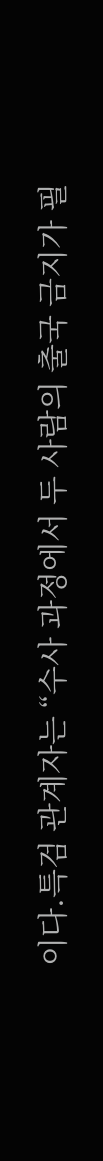이다.특검 관계자는 “수사 과정에서 두 사람의 출국 금지가 필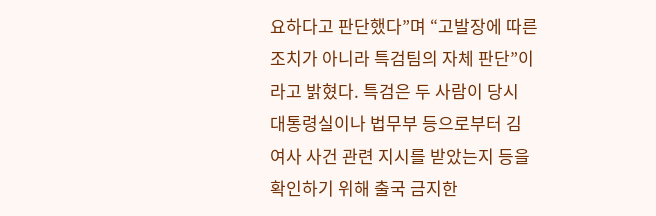요하다고 판단했다”며 “고발장에 따른 조치가 아니라 특검팀의 자체 판단”이라고 밝혔다. 특검은 두 사람이 당시 대통령실이나 법무부 등으로부터 김 여사 사건 관련 지시를 받았는지 등을 확인하기 위해 출국 금지한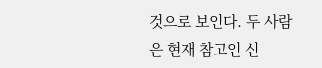것으로 보인다. 두 사람은 현재 참고인 신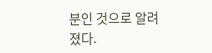분인 것으로 알려졌다.